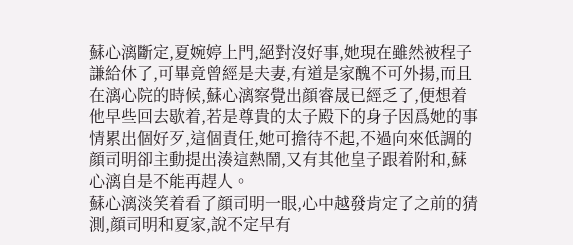蘇心漓斷定,夏婉婷上門,絕對沒好事,她現在雖然被程子謙給休了,可畢竟曾經是夫妻,有道是家醜不可外揚,而且在漓心院的時候,蘇心漓察覺出顔睿晟已經乏了,便想着他早些回去歇着,若是尊貴的太子殿下的身子因爲她的事情累出個好歹,這個責任,她可擔待不起,不過向來低調的顔司明卻主動提出湊這熱鬧,又有其他皇子跟着附和,蘇心漓自是不能再趕人。
蘇心漓淡笑着看了顔司明一眼,心中越發肯定了之前的猜測,顔司明和夏家,說不定早有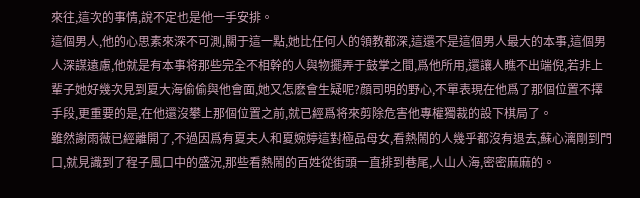來往,這次的事情,說不定也是他一手安排。
這個男人,他的心思素來深不可測,關于這一點,她比任何人的領教都深,這還不是這個男人最大的本事,這個男人深謀遠慮,他就是有本事将那些完全不相幹的人與物擺弄于鼓掌之間,爲他所用,還讓人瞧不出端倪,若非上輩子她好幾次見到夏大海偷偷與他會面,她又怎麽會生疑呢?顔司明的野心,不單表現在他爲了那個位置不擇手段,更重要的是,在他還沒攀上那個位置之前,就已經爲将來剪除危害他專權獨裁的設下棋局了。
雖然謝雨薇已經離開了,不過因爲有夏夫人和夏婉婷這對極品母女,看熱鬧的人幾乎都沒有退去,蘇心漓剛到門口,就見識到了程子風口中的盛況,那些看熱鬧的百姓從街頭一直排到巷尾,人山人海,密密麻麻的。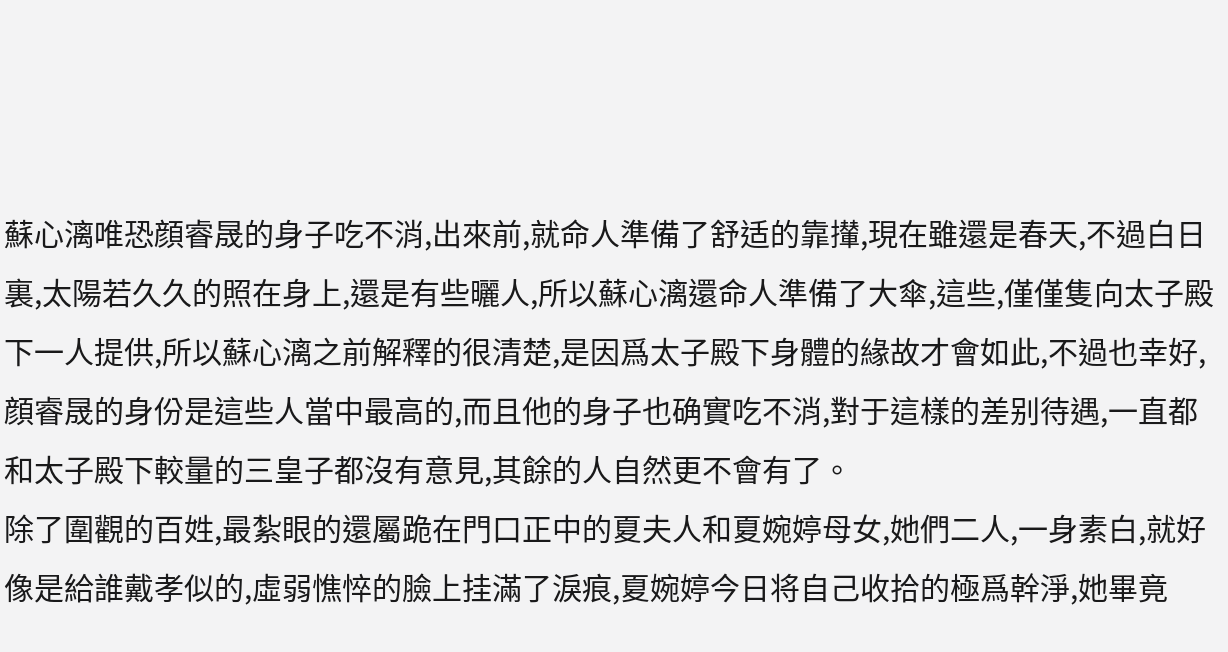蘇心漓唯恐顔睿晟的身子吃不消,出來前,就命人準備了舒适的靠攆,現在雖還是春天,不過白日裏,太陽若久久的照在身上,還是有些曬人,所以蘇心漓還命人準備了大傘,這些,僅僅隻向太子殿下一人提供,所以蘇心漓之前解釋的很清楚,是因爲太子殿下身體的緣故才會如此,不過也幸好,顔睿晟的身份是這些人當中最高的,而且他的身子也确實吃不消,對于這樣的差别待遇,一直都和太子殿下較量的三皇子都沒有意見,其餘的人自然更不會有了。
除了圍觀的百姓,最紮眼的還屬跪在門口正中的夏夫人和夏婉婷母女,她們二人,一身素白,就好像是給誰戴孝似的,虛弱憔悴的臉上挂滿了淚痕,夏婉婷今日将自己收拾的極爲幹淨,她畢竟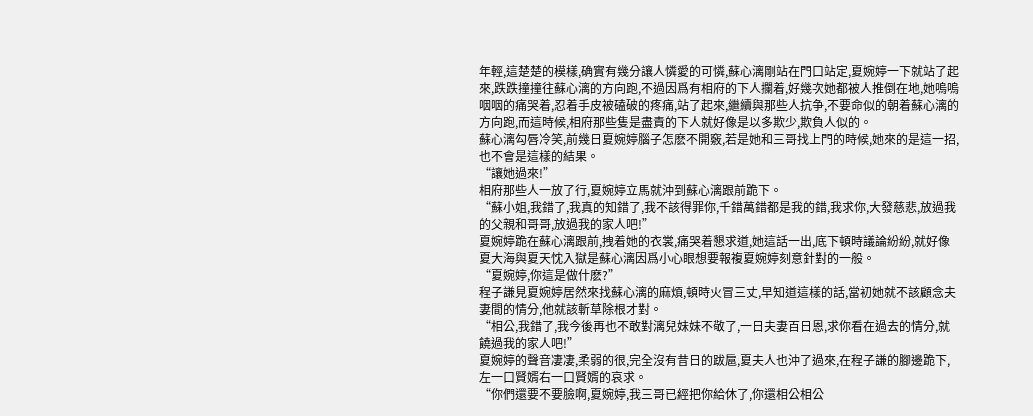年輕,這楚楚的模樣,确實有幾分讓人憐愛的可憐,蘇心漓剛站在門口站定,夏婉婷一下就站了起來,跌跌撞撞往蘇心漓的方向跑,不過因爲有相府的下人攔着,好幾次她都被人推倒在地,她嗚嗚咽咽的痛哭着,忍着手皮被磕破的疼痛,站了起來,繼續與那些人抗争,不要命似的朝着蘇心漓的方向跑,而這時候,相府那些隻是盡責的下人就好像是以多欺少,欺負人似的。
蘇心漓勾唇冷笑,前幾日夏婉婷腦子怎麽不開竅,若是她和三哥找上門的時候,她來的是這一招,也不會是這樣的結果。
“讓她過來!”
相府那些人一放了行,夏婉婷立馬就沖到蘇心漓跟前跪下。
“蘇小姐,我錯了,我真的知錯了,我不該得罪你,千錯萬錯都是我的錯,我求你,大發慈悲,放過我的父親和哥哥,放過我的家人吧!”
夏婉婷跪在蘇心漓跟前,拽着她的衣裳,痛哭着懇求道,她這話一出,底下頓時議論紛紛,就好像夏大海與夏天忱入獄是蘇心漓因爲小心眼想要報複夏婉婷刻意針對的一般。
“夏婉婷,你這是做什麽?”
程子謙見夏婉婷居然來找蘇心漓的麻煩,頓時火冒三丈,早知道這樣的話,當初她就不該顧念夫妻間的情分,他就該斬草除根才對。
“相公,我錯了,我今後再也不敢對漓兒妹妹不敬了,一日夫妻百日恩,求你看在過去的情分,就饒過我的家人吧!”
夏婉婷的聲音凄凄,柔弱的很,完全沒有昔日的跋扈,夏夫人也沖了過來,在程子謙的腳邊跪下,左一口賢婿右一口賢婿的哀求。
“你們還要不要臉啊,夏婉婷,我三哥已經把你給休了,你還相公相公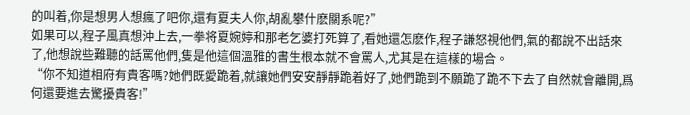的叫着,你是想男人想瘋了吧你,還有夏夫人你,胡亂攀什麽關系呢?”
如果可以,程子風真想沖上去,一拳将夏婉婷和那老乞婆打死算了,看她還怎麽作,程子謙怒視他們,氣的都說不出話來了,他想說些難聽的話罵他們,隻是他這個溫雅的書生根本就不會罵人,尤其是在這樣的場合。
“你不知道相府有貴客嗎?她們既愛跪着,就讓她們安安靜靜跪着好了,她們跪到不願跪了跪不下去了自然就會離開,爲何還要進去驚擾貴客!”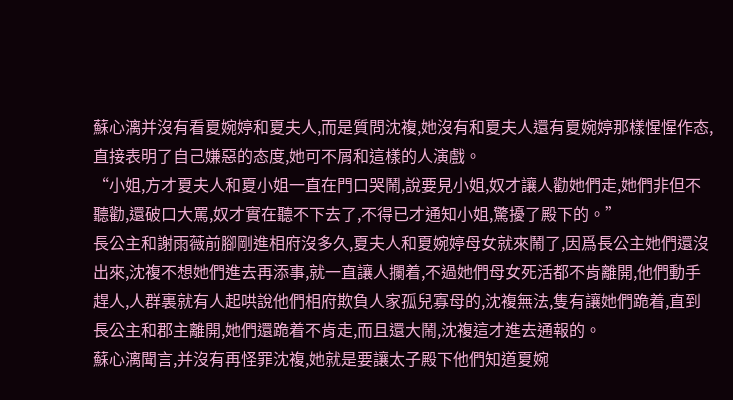蘇心漓并沒有看夏婉婷和夏夫人,而是質問沈複,她沒有和夏夫人還有夏婉婷那樣惺惺作态,直接表明了自己嫌惡的态度,她可不屑和這樣的人演戲。
“小姐,方才夏夫人和夏小姐一直在門口哭鬧,說要見小姐,奴才讓人勸她們走,她們非但不聽勸,還破口大罵,奴才實在聽不下去了,不得已才通知小姐,驚擾了殿下的。”
長公主和謝雨薇前腳剛進相府沒多久,夏夫人和夏婉婷母女就來鬧了,因爲長公主她們還沒出來,沈複不想她們進去再添事,就一直讓人攔着,不過她們母女死活都不肯離開,他們動手趕人,人群裏就有人起哄說他們相府欺負人家孤兒寡母的,沈複無法,隻有讓她們跪着,直到長公主和郡主離開,她們還跪着不肯走,而且還大鬧,沈複這才進去通報的。
蘇心漓聞言,并沒有再怪罪沈複,她就是要讓太子殿下他們知道夏婉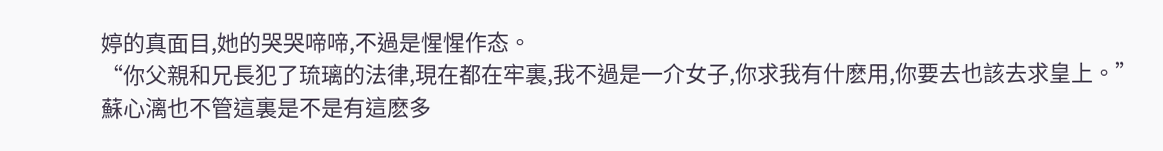婷的真面目,她的哭哭啼啼,不過是惺惺作态。
“你父親和兄長犯了琉璃的法律,現在都在牢裏,我不過是一介女子,你求我有什麽用,你要去也該去求皇上。”
蘇心漓也不管這裏是不是有這麽多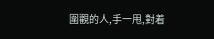圍觀的人,手一甩,對着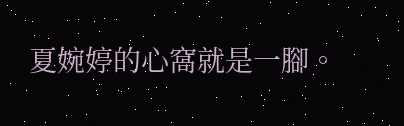夏婉婷的心窩就是一腳。